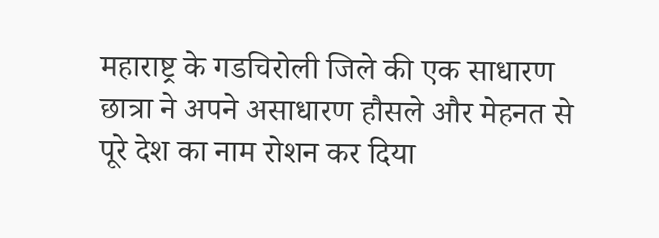महाराष्ट्र के गडचिरोली जिले की एक साधारण छात्रा ने अपने असाधारण हौसले और मेहनत से पूरे देश का नाम रोशन कर दिया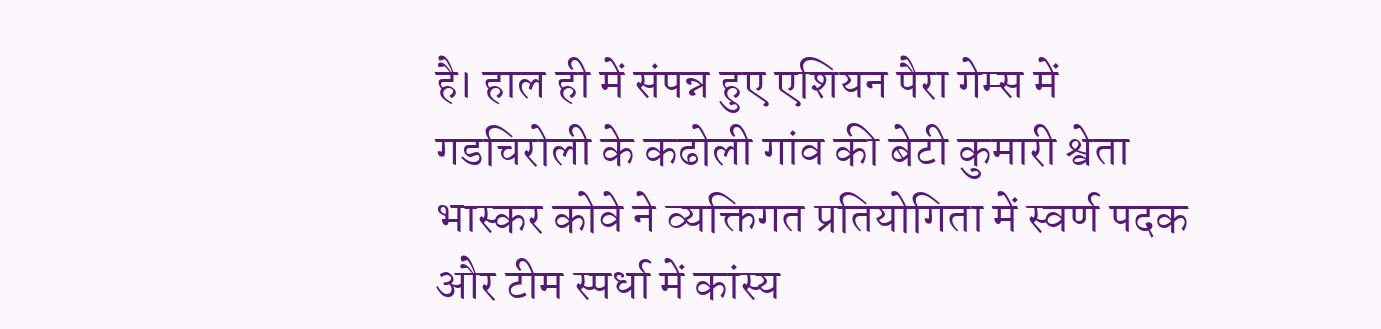है। हाल ही में संपन्न हुए एशियन पैरा गेम्स में गडचिरोली के कढोली गांव की बेटी कुमारी श्वेता भास्कर कोवे ने व्यक्तिगत प्रतियोगिता में स्वर्ण पदक और टीम स्पर्धा में कांस्य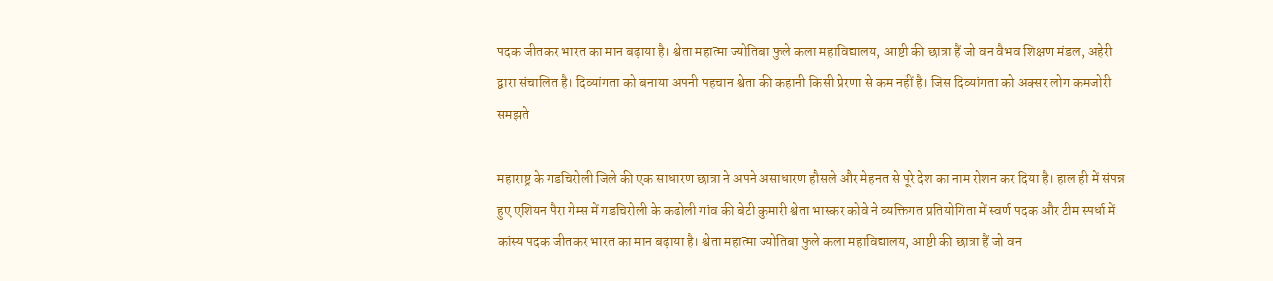पदक जीतकर भारत का मान बढ़ाया है। श्वेता महात्मा ज्योतिबा फुले कला महाविद्यालय, आष्टी की छात्रा हैं जो वन वैभव शिक्षण मंडल, अहेरी द्वारा संचालित है। दिव्यांगता को बनाया अपनी पहचान श्वेता की कहानी किसी प्रेरणा से कम नहीं है। जिस दिव्यांगता को अक्सर लोग कमजोरी समझते

महाराष्ट्र के गडचिरोली जिले की एक साधारण छात्रा ने अपने असाधारण हौसले और मेहनत से पूरे देश का नाम रोशन कर दिया है। हाल ही में संपन्न हुए एशियन पैरा गेम्स में गडचिरोली के कढोली गांव की बेटी कुमारी श्वेता भास्कर कोवे ने व्यक्तिगत प्रतियोगिता में स्वर्ण पदक और टीम स्पर्धा में कांस्य पदक जीतकर भारत का मान बढ़ाया है। श्वेता महात्मा ज्योतिबा फुले कला महाविद्यालय, आष्टी की छात्रा हैं जो वन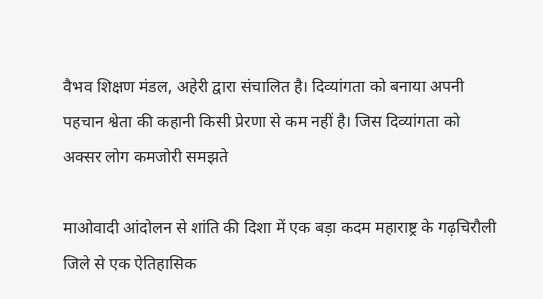वैभव शिक्षण मंडल, अहेरी द्वारा संचालित है। दिव्यांगता को बनाया अपनी पहचान श्वेता की कहानी किसी प्रेरणा से कम नहीं है। जिस दिव्यांगता को अक्सर लोग कमजोरी समझते

माओवादी आंदोलन से शांति की दिशा में एक बड़ा कदम महाराष्ट्र के गढ़चिरौली जिले से एक ऐतिहासिक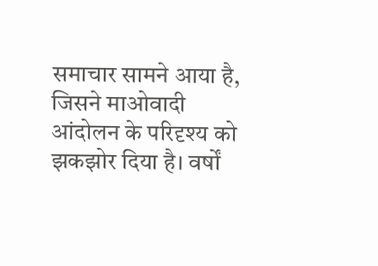समाचार सामने आया है, जिसने माओवादी आंदोलन के परिदृश्य को झकझोर दिया है। वर्षों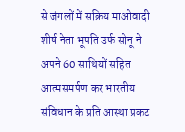से जंगलों में सक्रिय माओवादी शीर्ष नेता भूपति उर्फ सोनू ने अपने 60 साथियों सहित आत्मसमर्पण कर भारतीय संविधान के प्रति आस्था प्रकट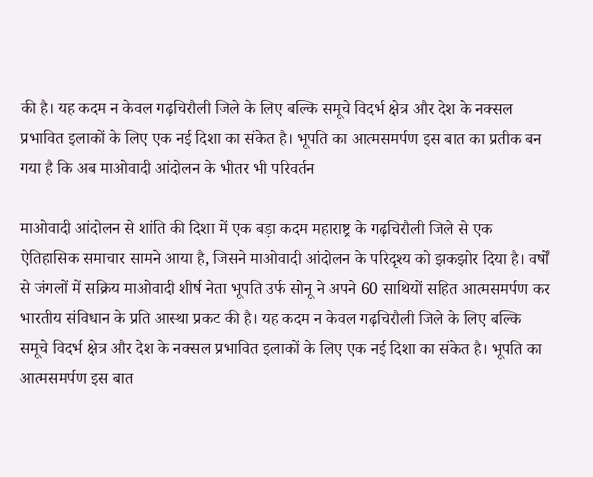की है। यह कदम न केवल गढ़चिरौली जिले के लिए बल्कि समूचे विदर्भ क्षेत्र और देश के नक्सल प्रभावित इलाकों के लिए एक नई दिशा का संकेत है। भूपति का आत्मसमर्पण इस बात का प्रतीक बन गया है कि अब माओवादी आंदोलन के भीतर भी परिवर्तन

माओवादी आंदोलन से शांति की दिशा में एक बड़ा कदम महाराष्ट्र के गढ़चिरौली जिले से एक ऐतिहासिक समाचार सामने आया है, जिसने माओवादी आंदोलन के परिदृश्य को झकझोर दिया है। वर्षों से जंगलों में सक्रिय माओवादी शीर्ष नेता भूपति उर्फ सोनू ने अपने 60 साथियों सहित आत्मसमर्पण कर भारतीय संविधान के प्रति आस्था प्रकट की है। यह कदम न केवल गढ़चिरौली जिले के लिए बल्कि समूचे विदर्भ क्षेत्र और देश के नक्सल प्रभावित इलाकों के लिए एक नई दिशा का संकेत है। भूपति का आत्मसमर्पण इस बात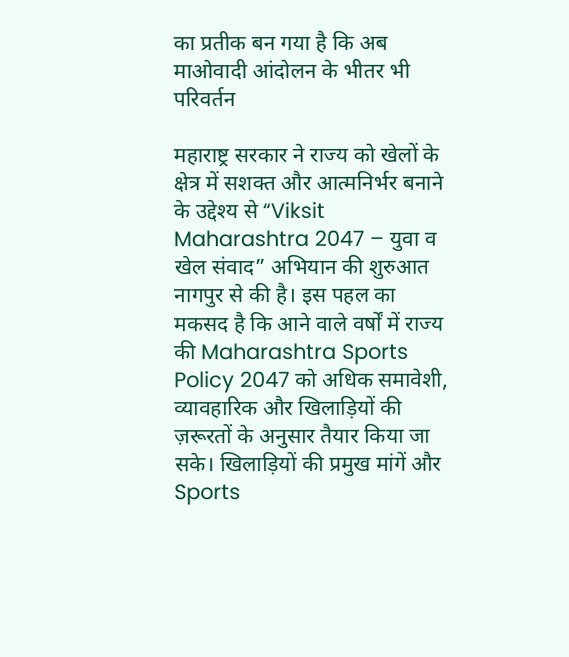का प्रतीक बन गया है कि अब माओवादी आंदोलन के भीतर भी परिवर्तन

महाराष्ट्र सरकार ने राज्य को खेलों के क्षेत्र में सशक्त और आत्मनिर्भर बनाने के उद्देश्य से “Viksit Maharashtra 2047 – युवा व खेल संवाद” अभियान की शुरुआत नागपुर से की है। इस पहल का मकसद है कि आने वाले वर्षों में राज्य की Maharashtra Sports Policy 2047 को अधिक समावेशी, व्यावहारिक और खिलाड़ियों की ज़रूरतों के अनुसार तैयार किया जा सके। खिलाड़ियों की प्रमुख मांगें और Sports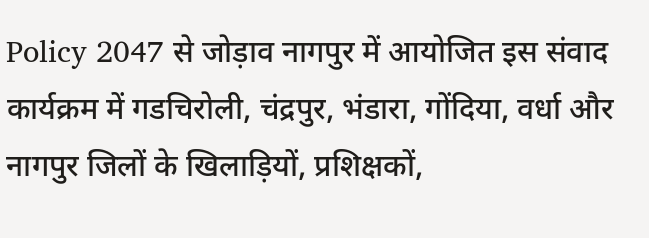Policy 2047 से जोड़ाव नागपुर में आयोजित इस संवाद कार्यक्रम में गडचिरोली, चंद्रपुर, भंडारा, गोंदिया, वर्धा और नागपुर जिलों के खिलाड़ियों, प्रशिक्षकों,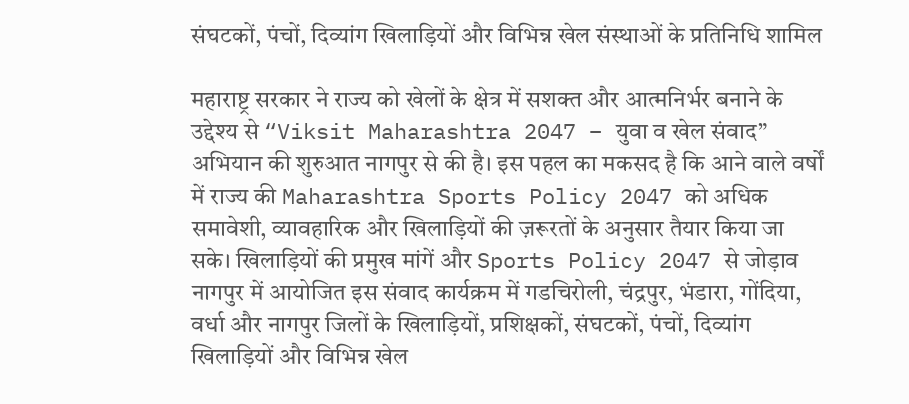संघटकों, पंचों, दिव्यांग खिलाड़ियों और विभिन्न खेल संस्थाओं के प्रतिनिधि शामिल

महाराष्ट्र सरकार ने राज्य को खेलों के क्षेत्र में सशक्त और आत्मनिर्भर बनाने के उद्देश्य से “Viksit Maharashtra 2047 – युवा व खेल संवाद” अभियान की शुरुआत नागपुर से की है। इस पहल का मकसद है कि आने वाले वर्षों में राज्य की Maharashtra Sports Policy 2047 को अधिक समावेशी, व्यावहारिक और खिलाड़ियों की ज़रूरतों के अनुसार तैयार किया जा सके। खिलाड़ियों की प्रमुख मांगें और Sports Policy 2047 से जोड़ाव नागपुर में आयोजित इस संवाद कार्यक्रम में गडचिरोली, चंद्रपुर, भंडारा, गोंदिया, वर्धा और नागपुर जिलों के खिलाड़ियों, प्रशिक्षकों, संघटकों, पंचों, दिव्यांग खिलाड़ियों और विभिन्न खेल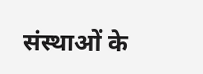संस्थाओं के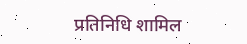प्रतिनिधि शामिल